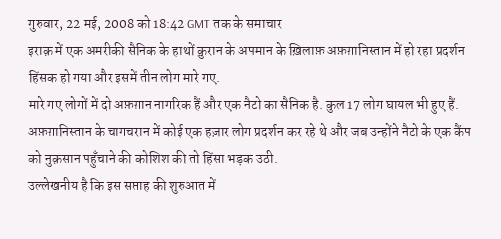गुरुवार, 22 मई, 2008 को 18:42 GMT तक के समाचार
इराक़ में एक अमरीकी सैनिक के हाथों क़ुरान के अपमान के ख़िलाफ़ अफ़ग़ानिस्तान में हो रहा प्रदर्शन हिंसक हो गया और इसमें तीन लोग मारे गए.
मारे गए लोगों में दो अफ़ग़ान नागरिक हैं और एक नैटो का सैनिक है. कुल 17 लोग घायल भी हुए हैं.
अफ़ग़ानिस्तान के चागचरान में कोई एक हज़ार लोग प्रदर्शन कर रहे थे और जब उन्होंने नैटो के एक कैंप को नुक़सान पहुँचाने की कोशिश की तो हिंसा भड़क उठी.
उल्लेखनीय है कि इस सप्ताह की शुरुआत में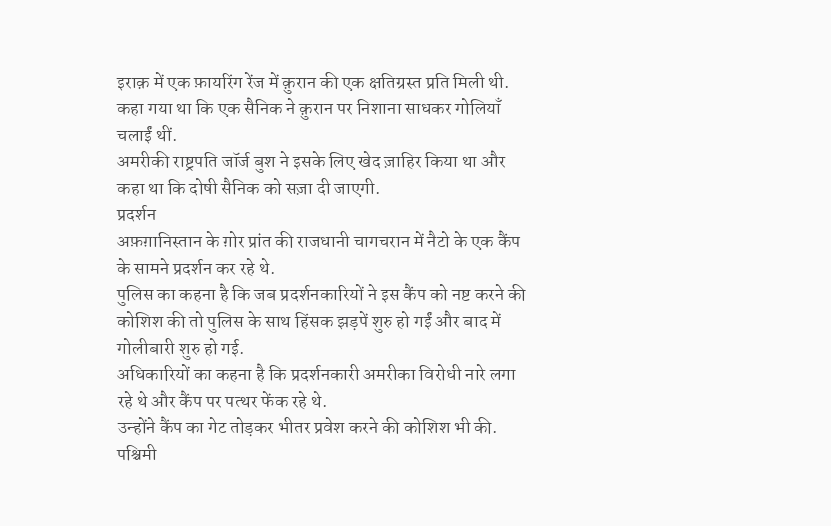इराक़ में एक फ़ायरिंग रेंज में क़ुरान की एक क्षतिग्रस्त प्रति मिली थी.
कहा गया था कि एक सैनिक ने क़ुरान पर निशाना साधकर गोलियाँ चलाईं थीं.
अमरीकी राष्ट्रपति जॉर्ज बुश ने इसके लिए खेद ज़ाहिर किया था और कहा था कि दोषी सैनिक को सज़ा दी जाएगी.
प्रदर्शन
अफ़ग़ानिस्तान के ग़ोर प्रांत की राजधानी चागचरान में नैटो के एक कैंप के सामने प्रदर्शन कर रहे थे.
पुलिस का कहना है कि जब प्रदर्शनकारियों ने इस कैंप को नष्ट करने की कोशिश की तो पुलिस के साथ हिंसक झड़पें शुरु हो गईं और बाद में गोलीबारी शुरु हो गई.
अधिकारियों का कहना है कि प्रदर्शनकारी अमरीका विरोधी नारे लगा रहे थे और कैंप पर पत्थर फेंक रहे थे.
उन्होंने कैंप का गेट तोड़कर भीतर प्रवेश करने की कोशिश भी की.
पश्चिमी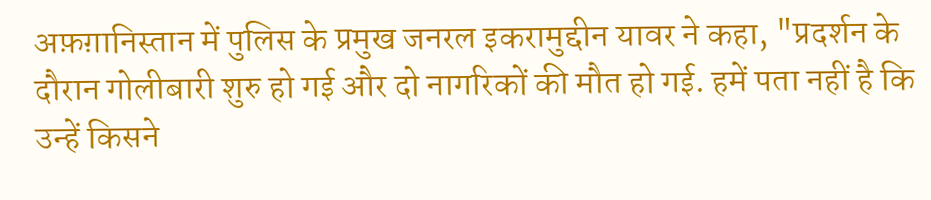अफ़ग़ानिस्तान में पुलिस के प्रमुख जनरल इकरामुद्दीन यावर ने कहा, "प्रदर्शन के दौरान गोलीबारी शुरु हो गई और दो नागरिकों की मौत हो गई. हमें पता नहीं है कि उन्हें किसने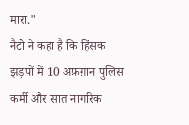मारा."
नैटो ने कहा है कि हिंसक झड़पों में 10 अफ़ग़ान पुलिस कर्मी और सात नागरिक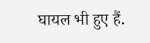घायल भी हुए हैं.